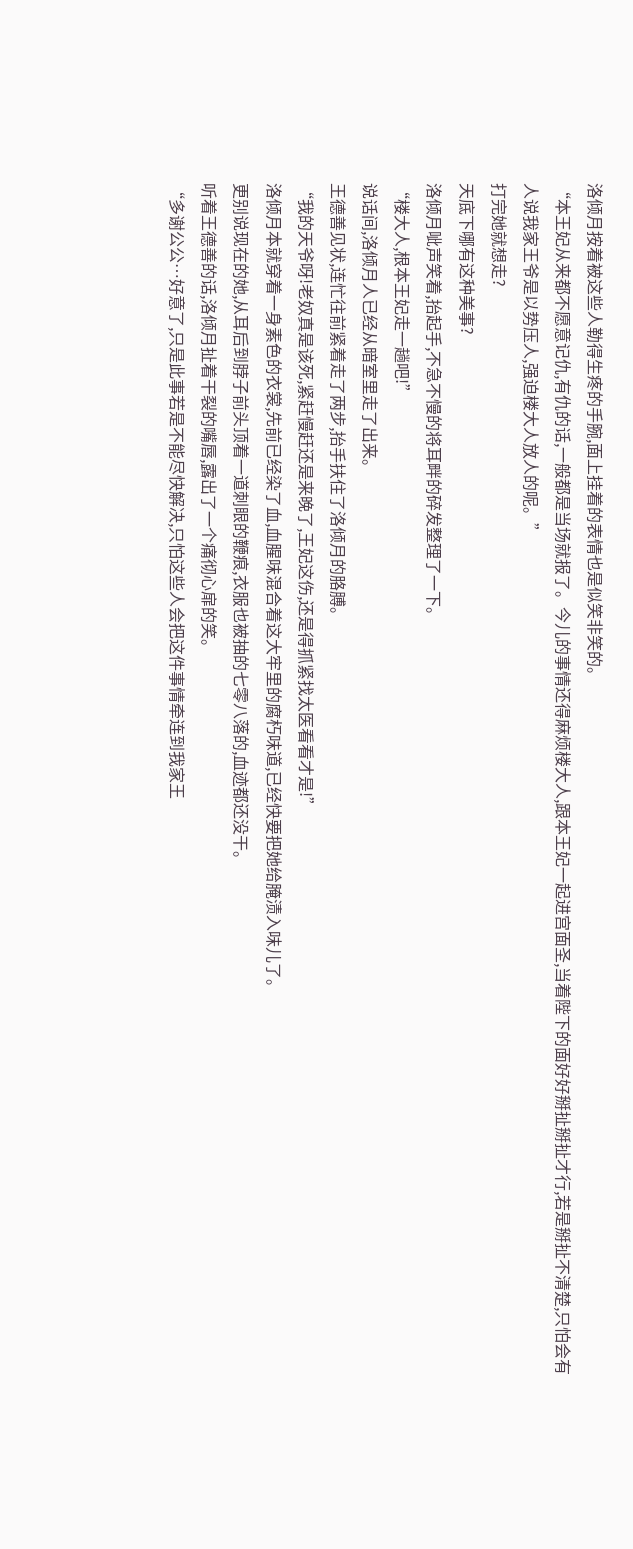洛倾月按着被这些人勒得生疼的手腕,面上挂着的表情也是似笑非笑的。
“本王妃从来都不愿意记仇,有仇的话,一般都是当场就报了。今儿的事情还得麻烦楼大人,跟本王妃一起进宫面圣,当着陛下的面好好掰扯掰扯才行,若是掰扯不清楚,只怕会有人说我家王爷是以势压人,强迫楼大人放人的呢。”
打完她就想走?
天底下哪有这种美事?
洛倾月呲声笑着,抬起手,不急不慢的将耳畔的碎发整理了一下。
“楼大人,根本王妃走一趟吧!”
说话间,洛倾月人已经从暗室里走了出来。
王德善见状,连忙往前紧着走了两步,抬手扶住了洛倾月的胳膊。
“我的天爷呀!老奴真是该死,紧赶慢赶还是来晚了,王妃这伤,还是得抓紧找太医看看才是!”
洛倾月本就穿着一身素色的衣裳,先前已经染了血,血腥味混合着这大牢里的腐朽味道,已经快要把她给腌渍入味儿了。
更别说现在的她,从耳后到脖子前头顶着一道刺眼的鞭痕,衣服也被抽的七零八落的,血迹都还没干。
听着王德善的话,洛倾月扯着干裂的嘴唇,露出了一个痛彻心扉的笑。
“多谢公公…好意了,只是此事若是不能尽快解决,只怕这些人会把这件事情牵连到我家王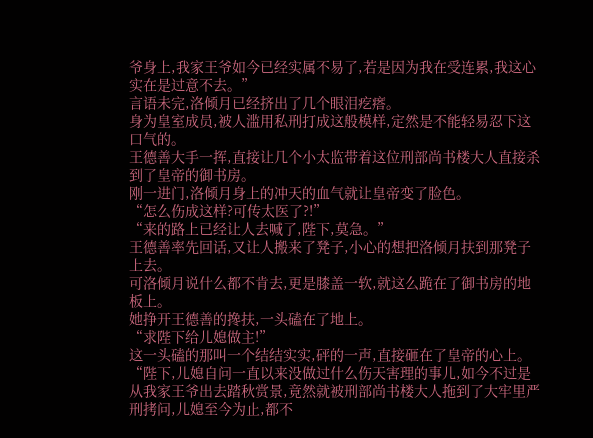爷身上,我家王爷如今已经实属不易了,若是因为我在受连累,我这心实在是过意不去。”
言语未完,洛倾月已经挤出了几个眼泪疙瘩。
身为皇室成员,被人滥用私刑打成这般模样,定然是不能轻易忍下这口气的。
王德善大手一挥,直接让几个小太监带着这位刑部尚书楼大人直接杀到了皇帝的御书房。
刚一进门,洛倾月身上的冲天的血气就让皇帝变了脸色。
“怎么伤成这样?可传太医了?!”
“来的路上已经让人去喊了,陛下,莫急。”
王德善率先回话,又让人搬来了凳子,小心的想把洛倾月扶到那凳子上去。
可洛倾月说什么都不肯去,更是膝盖一软,就这么跪在了御书房的地板上。
她挣开王德善的搀扶,一头磕在了地上。
“求陛下给儿媳做主!”
这一头磕的那叫一个结结实实,砰的一声,直接砸在了皇帝的心上。
“陛下,儿媳自问一直以来没做过什么伤天害理的事儿,如今不过是从我家王爷出去踏秋赏景,竟然就被刑部尚书楼大人拖到了大牢里严刑拷问,儿媳至今为止,都不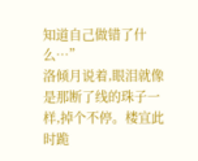知道自己做错了什么…”
洛倾月说着,眼泪就像是那断了线的珠子一样,掉个不停。楼宜此时跪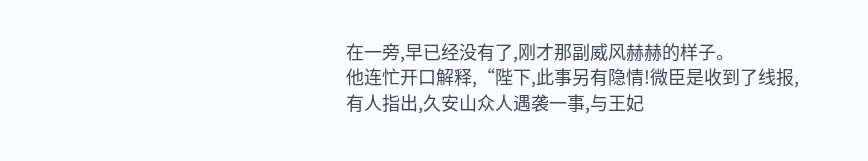在一旁,早已经没有了,刚才那副威风赫赫的样子。
他连忙开口解释,“陛下,此事另有隐情!微臣是收到了线报,有人指出,久安山众人遇袭一事,与王妃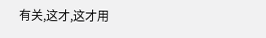有关,这才,这才用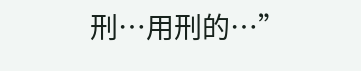刑…用刑的…”